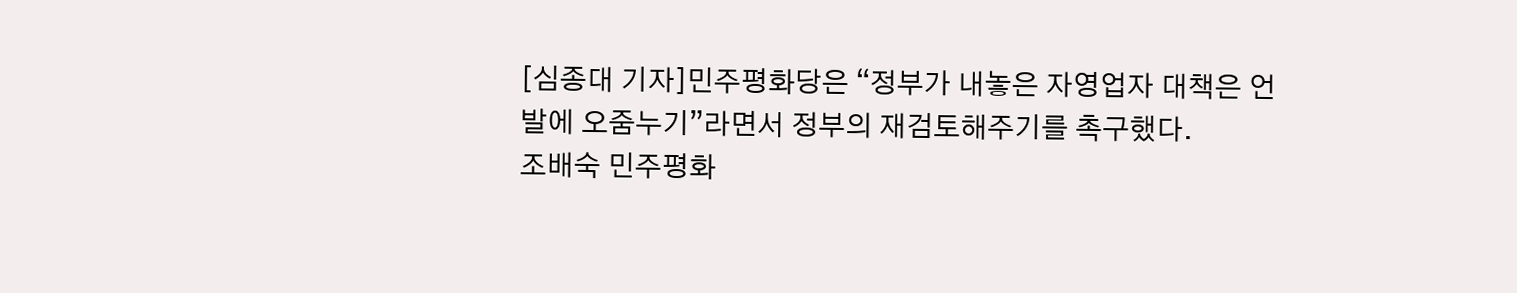[심종대 기자]민주평화당은 “정부가 내놓은 자영업자 대책은 언발에 오줌누기”라면서 정부의 재검토해주기를 촉구했다.
조배숙 민주평화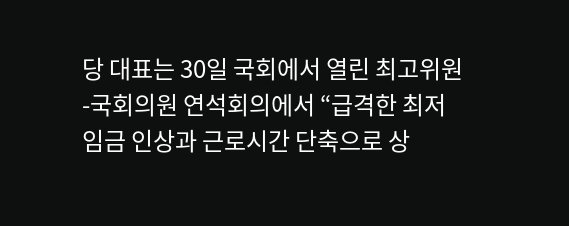당 대표는 30일 국회에서 열린 최고위원-국회의원 연석회의에서 “급격한 최저임금 인상과 근로시간 단축으로 상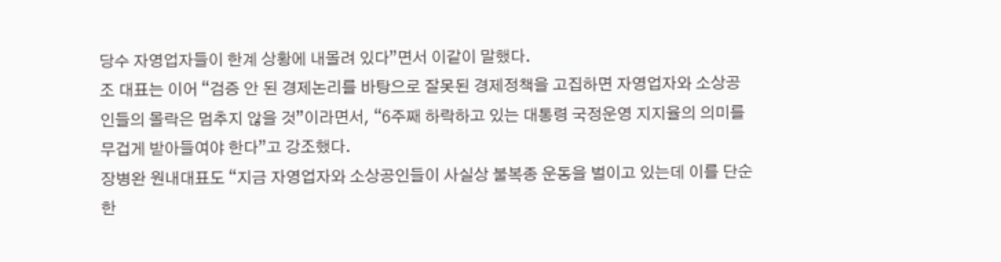당수 자영업자들이 한계 상황에 내몰려 있다”면서 이같이 말했다.
조 대표는 이어 “검증 안 된 경제논리를 바탕으로 잘못된 경제정책을 고집하면 자영업자와 소상공인들의 몰락은 멈추지 않을 것”이라면서, “6주째 하락하고 있는 대통령 국정운영 지지율의 의미를 무겁게 받아들여야 한다”고 강조했다.
장병완 원내대표도 “지금 자영업자와 소상공인들이 사실상 불복종 운동을 벌이고 있는데 이를 단순한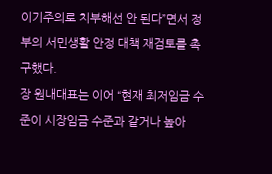이기주의로 치부해선 안 된다”면서 정부의 서민생활 안정 대책 재검토를 촉구했다.
장 원내대표는 이어 “현재 최저임금 수준이 시장임금 수준과 같거나 높아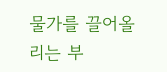물가를 끌어올리는 부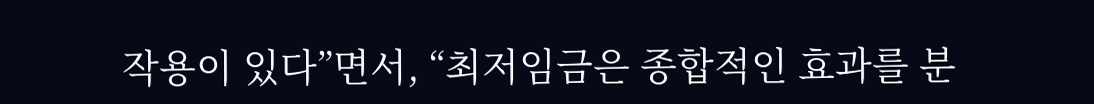작용이 있다”면서, “최저임금은 종합적인 효과를 분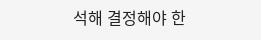석해 결정해야 한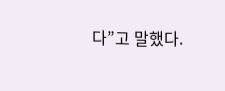다”고 말했다.